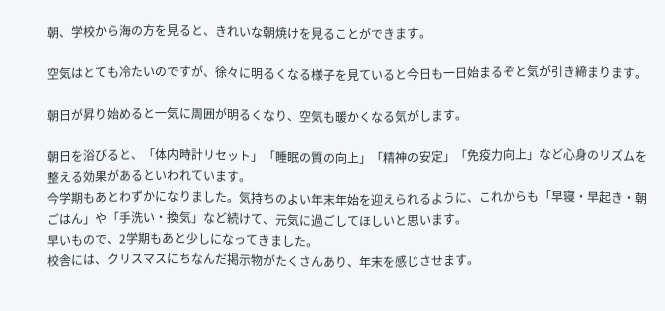朝、学校から海の方を見ると、きれいな朝焼けを見ることができます。

空気はとても冷たいのですが、徐々に明るくなる様子を見ていると今日も一日始まるぞと気が引き締まります。

朝日が昇り始めると一気に周囲が明るくなり、空気も暖かくなる気がします。

朝日を浴びると、「体内時計リセット」「睡眠の質の向上」「精神の安定」「免疫力向上」など心身のリズムを整える効果があるといわれています。
今学期もあとわずかになりました。気持ちのよい年末年始を迎えられるように、これからも「早寝・早起き・朝ごはん」や「手洗い・換気」など続けて、元気に過ごしてほしいと思います。
早いもので、2学期もあと少しになってきました。
校舎には、クリスマスにちなんだ掲示物がたくさんあり、年末を感じさせます。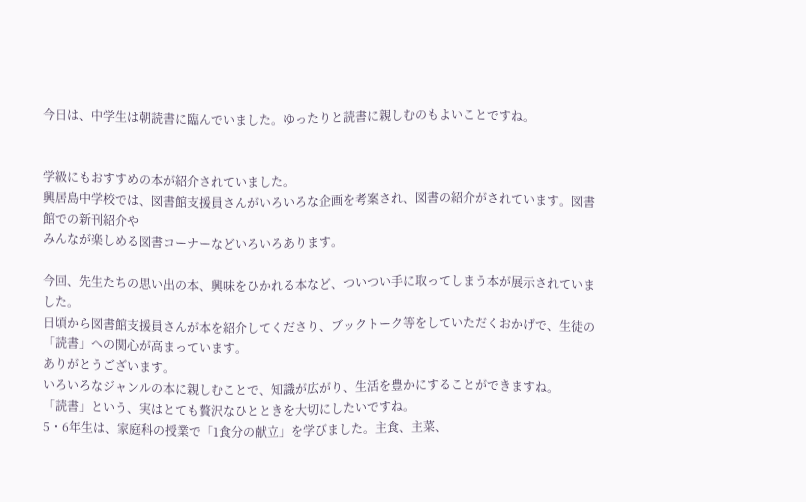今日は、中学生は朝読書に臨んでいました。ゆったりと読書に親しむのもよいことですね。


学級にもおすすめの本が紹介されていました。
興居島中学校では、図書館支援員さんがいろいろな企画を考案され、図書の紹介がされています。図書館での新刊紹介や
みんなが楽しめる図書コーナーなどいろいろあります。

今回、先生たちの思い出の本、興味をひかれる本など、ついつい手に取ってしまう本が展示されていました。
日頃から図書館支援員さんが本を紹介してくださり、ブックトーク等をしていただくおかげで、生徒の「読書」への関心が高まっています。
ありがとうございます。
いろいろなジャンルの本に親しむことで、知識が広がり、生活を豊かにすることができますね。
「読書」という、実はとても贅沢なひとときを大切にしたいですね。
5・6年生は、家庭科の授業で「1食分の献立」を学びました。主食、主菜、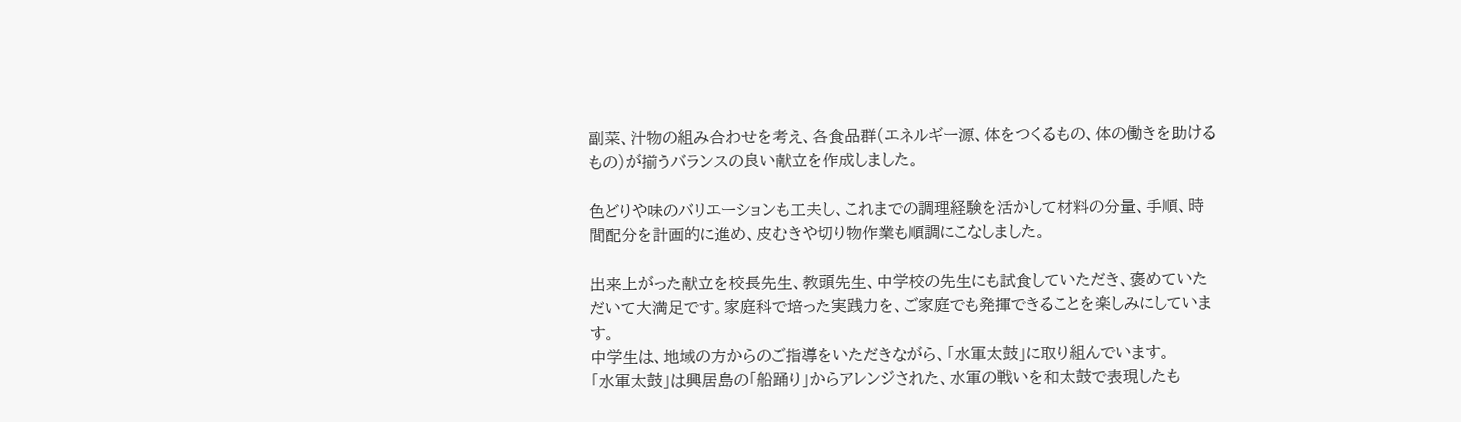副菜、汁物の組み合わせを考え、各食品群(エネルギー源、体をつくるもの、体の働きを助けるもの)が揃うバランスの良い献立を作成しました。

色どりや味のバリエーションも工夫し、これまでの調理経験を活かして材料の分量、手順、時間配分を計画的に進め、皮むきや切り物作業も順調にこなしました。

出来上がった献立を校長先生、教頭先生、中学校の先生にも試食していただき、褒めていただいて大満足です。家庭科で培った実践力を、ご家庭でも発揮できることを楽しみにしています。
中学生は、地域の方からのご指導をいただきながら、「水軍太鼓」に取り組んでいます。
「水軍太鼓」は興居島の「船踊り」からアレンジされた、水軍の戦いを和太鼓で表現したも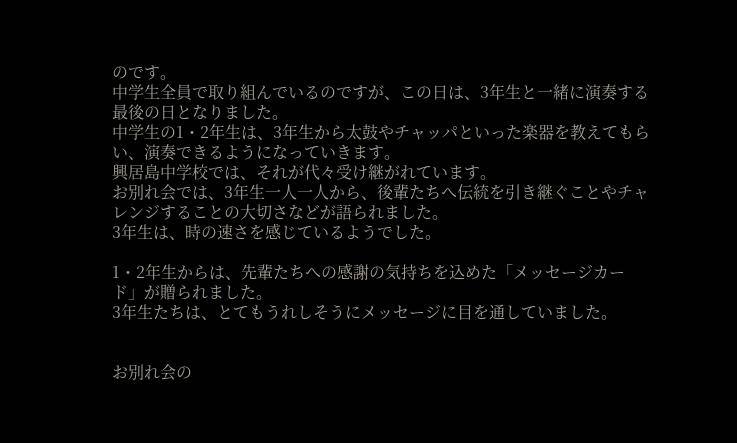のです。
中学生全員で取り組んでいるのですが、この日は、3年生と一緒に演奏する最後の日となりました。
中学生の1・2年生は、3年生から太鼓やチャッパといった楽器を教えてもらい、演奏できるようになっていきます。
興居島中学校では、それが代々受け継がれています。
お別れ会では、3年生一人一人から、後輩たちへ伝統を引き継ぐことやチャレンジすることの大切さなどが語られました。
3年生は、時の速さを感じているようでした。

1・2年生からは、先輩たちへの感謝の気持ちを込めた「メッセージカード」が贈られました。
3年生たちは、とてもうれしそうにメッセージに目を通していました。


お別れ会の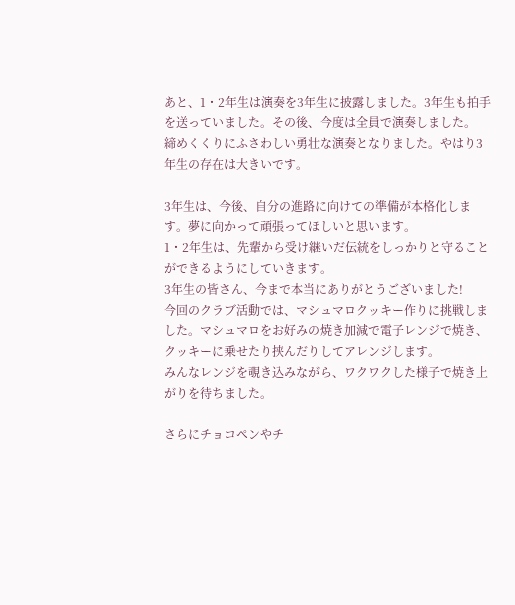あと、1・2年生は演奏を3年生に披露しました。3年生も拍手を送っていました。その後、今度は全員で演奏しました。
締めくくりにふさわしい勇壮な演奏となりました。やはり3年生の存在は大きいです。

3年生は、今後、自分の進路に向けての準備が本格化します。夢に向かって頑張ってほしいと思います。
1・2年生は、先輩から受け継いだ伝統をしっかりと守ることができるようにしていきます。
3年生の皆さん、今まで本当にありがとうございました!
今回のクラブ活動では、マシュマロクッキー作りに挑戦しました。マシュマロをお好みの焼き加減で電子レンジで焼き、クッキーに乗せたり挟んだりしてアレンジします。
みんなレンジを覗き込みながら、ワクワクした様子で焼き上がりを待ちました。

さらにチョコペンやチ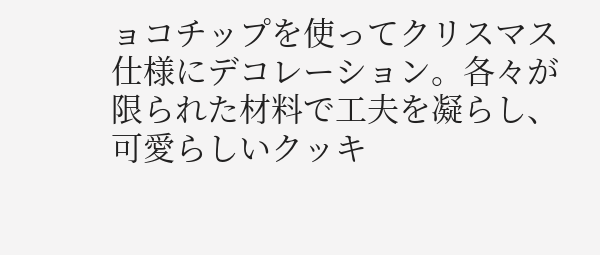ョコチップを使ってクリスマス仕様にデコレーション。各々が限られた材料で工夫を凝らし、可愛らしいクッキ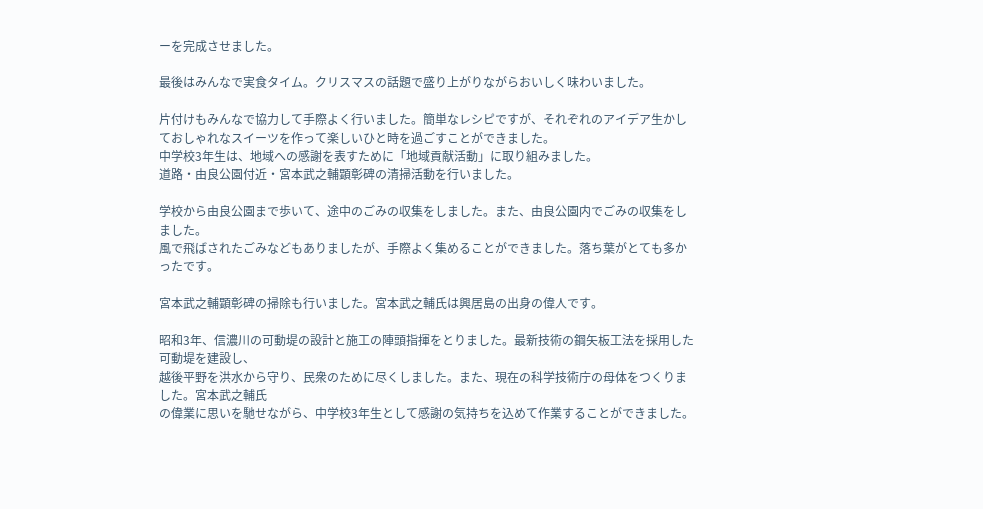ーを完成させました。

最後はみんなで実食タイム。クリスマスの話題で盛り上がりながらおいしく味わいました。

片付けもみんなで協力して手際よく行いました。簡単なレシピですが、それぞれのアイデア生かしておしゃれなスイーツを作って楽しいひと時を過ごすことができました。
中学校3年生は、地域への感謝を表すために「地域貢献活動」に取り組みました。
道路・由良公園付近・宮本武之輔顕彰碑の清掃活動を行いました。

学校から由良公園まで歩いて、途中のごみの収集をしました。また、由良公園内でごみの収集をしました。
風で飛ばされたごみなどもありましたが、手際よく集めることができました。落ち葉がとても多かったです。

宮本武之輔顕彰碑の掃除も行いました。宮本武之輔氏は興居島の出身の偉人です。

昭和3年、信濃川の可動堤の設計と施工の陣頭指揮をとりました。最新技術の鋼矢板工法を採用した可動堤を建設し、
越後平野を洪水から守り、民衆のために尽くしました。また、現在の科学技術庁の母体をつくりました。宮本武之輔氏
の偉業に思いを馳せながら、中学校3年生として感謝の気持ちを込めて作業することができました。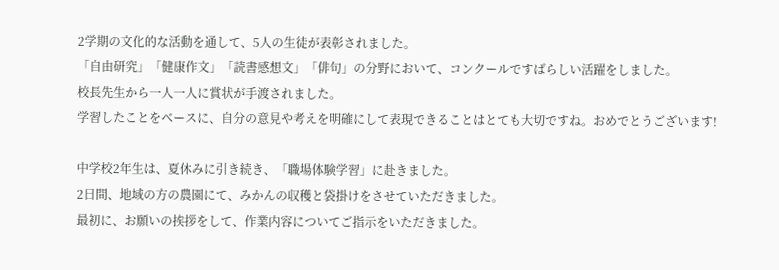2学期の文化的な活動を通して、5人の生徒が表彰されました。
「自由研究」「健康作文」「読書感想文」「俳句」の分野において、コンクールですばらしい活躍をしました。
校長先生から一人一人に賞状が手渡されました。
学習したことをベースに、自分の意見や考えを明確にして表現できることはとても大切ですね。おめでとうございます!

中学校2年生は、夏休みに引き続き、「職場体験学習」に赴きました。
2日間、地域の方の農園にて、みかんの収穫と袋掛けをさせていただきました。
最初に、お願いの挨拶をして、作業内容についてご指示をいただきました。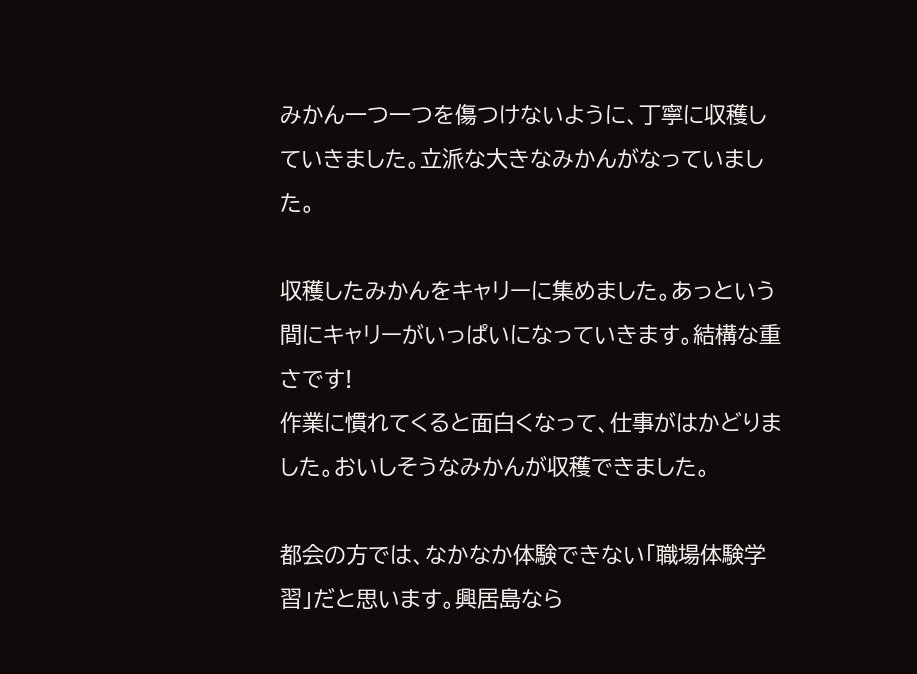みかん一つ一つを傷つけないように、丁寧に収穫していきました。立派な大きなみかんがなっていました。

収穫したみかんをキャリーに集めました。あっという間にキャリーがいっぱいになっていきます。結構な重さです!
作業に慣れてくると面白くなって、仕事がはかどりました。おいしそうなみかんが収穫できました。

都会の方では、なかなか体験できない「職場体験学習」だと思います。興居島なら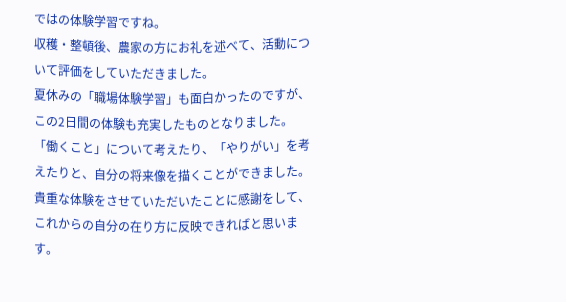ではの体験学習ですね。
収穫・整頓後、農家の方にお礼を述べて、活動について評価をしていただきました。
夏休みの「職場体験学習」も面白かったのですが、この2日間の体験も充実したものとなりました。
「働くこと」について考えたり、「やりがい」を考えたりと、自分の将来像を描くことができました。
貴重な体験をさせていただいたことに感謝をして、これからの自分の在り方に反映できればと思います。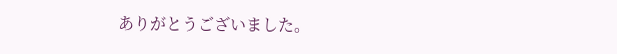ありがとうございました。